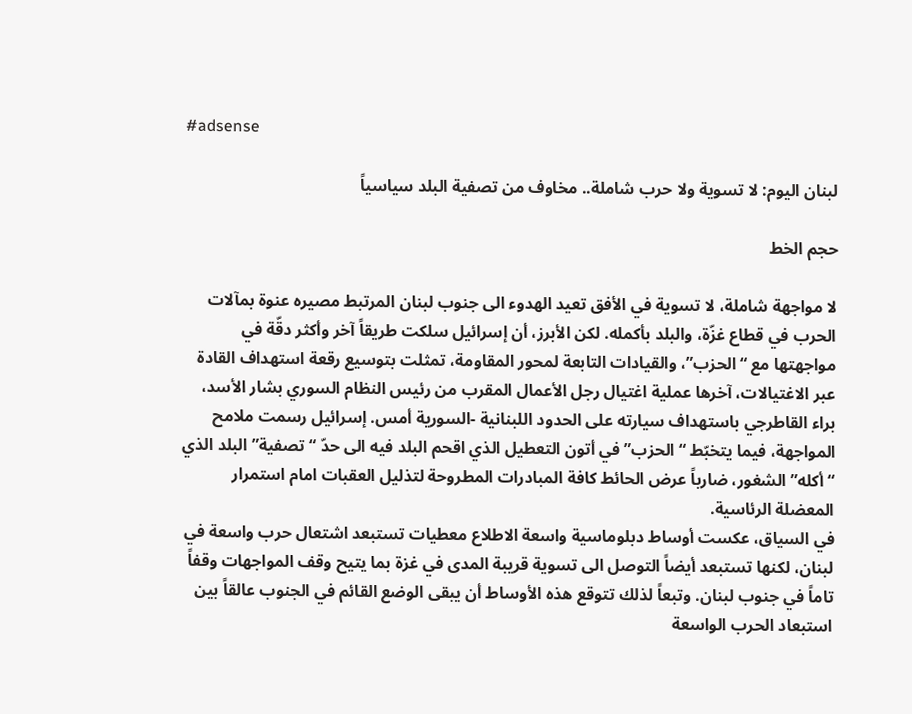#adsense

لبنان اليوم: لا تسوية ولا حرب شاملة.. مخاوف من تصفية البلد سياسياً

حجم الخط

لا مواجهة شاملة، لا تسوية في الأفق تعيد الهدوء الى جنوب لبنان المرتبط مصيره عنوة بمآلات الحرب في قطاع غزّة، والبلد بأكمله. لكن الأبرز، أن إسرائيل سلكت طريقاً آخر وأكثر دقّة في مواجهتها مع “الحزب”، والقيادات التابعة لمحور المقاومة، تمثلت بتوسيع رقعة استهداف القادة عبر الاغتيالات، آخرها عملية اغتيال رجل الأعمال المقرب من رئيس النظام السوري بشار الأسد، براء القاطرجي باستهداف سيارته على الحدود اللبنانية -السورية أمس. إسرائيل رسمت ملامح المواجهة، فيما يتخبّط “الحزب” في أتون التعطيل الذي اقحم البلد فيه الى حدّ “تصفية” البلد الذي “أكله” الشغور، ضارباً عرض الحائط كافة المبادرات المطروحة لتذليل العقبات امام استمرار المعضلة الرئاسية.
في السياق، عكست أوساط دبلوماسية واسعة الاطلاع معطيات تستبعد اشتعال حرب واسعة في لبنان، لكنها تستبعد أيضاً التوصل الى تسوية قريبة المدى في غزة بما يتيح وقف المواجهات وقفاً تاماً في جنوب لبنان. وتبعاً لذلك تتوقع هذه الأوساط أن يبقى الوضع القائم في الجنوب عالقاً بين استبعاد الحرب الواسعة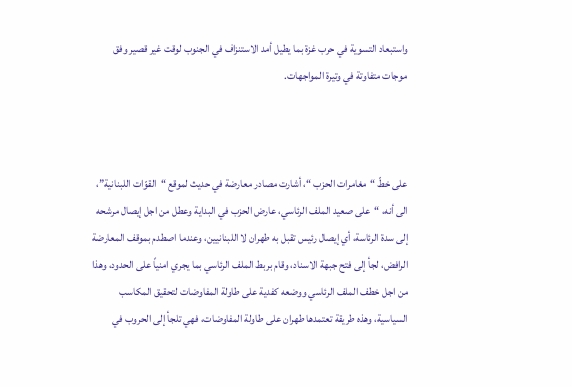واستبعاد التسوية في حرب غزة بما يطيل أمد الاستنزاف في الجنوب لوقت غير قصير وفق موجات متفاوتة في وتيرة المواجهات.



على خطّ “مغامرات الحزب “، أشارت مصادر معارضة في حديث لموقع “القوّات اللبنانية”، الى أنه، “على صعيد الملف الرئاسي، عارض الحزب في البداية وعطل من اجل إيصال مرشحه إلى سدة الرئاسة، أي إيصال رئيس تقبل به طهران لا اللبنانيين، وعندما اصطدم بموقف المعارضة الرافض، لجأ إلى فتح جبهة الاسناد، وقام بربط الملف الرئاسي بما يجري امنياً على الحدود، وهذا من اجل خطف الملف الرئاسي ووضعه كفدية على طاولة المفاوضات لتحقيق المكاسب السياسية، وهذه طريقة تعتمدها طهران على طاولة المفاوضات، فهي تلجأ إلى الحروب في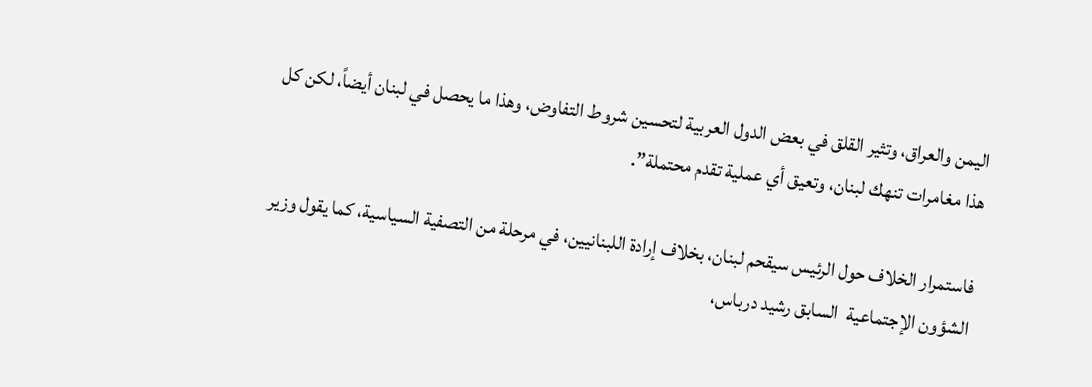اليمن والعراق، وتثير القلق في بعض الدول العربية لتحسين شروط التفاوض، وهذا ما يحصل في لبنان أيضاً، لكن كل هذا مغامرات تنهك لبنان، وتعيق أي عملية تقدم محتملة”.

فاستمرار الخلاف حول الرئيس سيقحم لبنان، بخلاف إرادة اللبنانيين، في مرحلة من التصفية السياسية، كما يقول وزير الشؤون الإجتماعية  السابق رشيد درباس،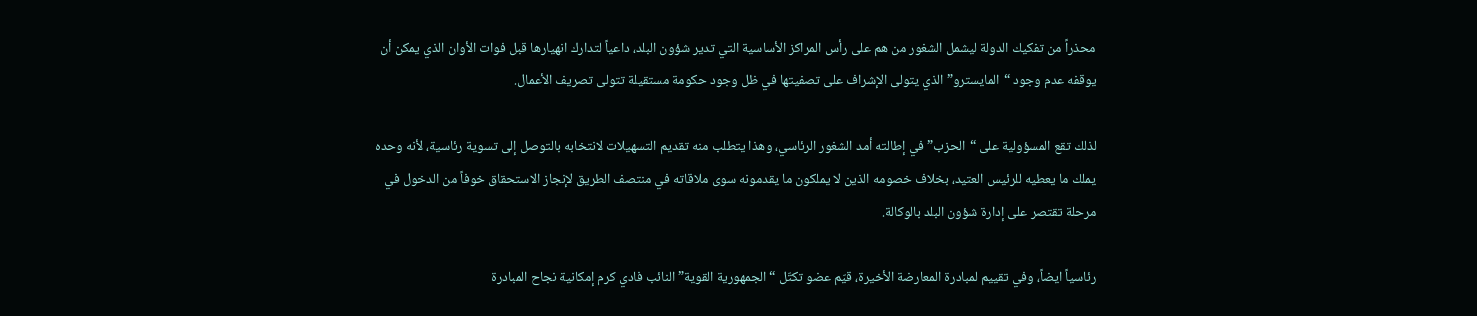محذراً من تفكيك الدولة ليشمل الشغور من هم على رأس المراكز الأساسية التي تدير شؤون البلد، داعياً لتدارك انهيارها قبل فوات الأوان الذي يمكن أن يوقفه عدم وجود “المايسترو” الذي يتولى الإشراف على تصفيتها في ظل وجود حكومة مستقيلة تتولى تصريف الأعمال.

لذلك تقع المسؤولية على “الحزب” في إطالته أمد الشغور الرئاسي، وهذا يتطلب منه تقديم التسهيلات لانتخابه بالتوصل إلى تسوية رئاسية، لأنه وحده يملك ما يعطيه للرئيس العتيد، بخلاف خصومه الذين لا يملكون ما يقدمونه سوى ملاقاته في منتصف الطريق لإنجاز الاستحقاق خوفاً من الدخول في مرحلة تقتصر على إدارة شؤون البلد بالوكالة.

رئاسياً ايضاً، وفي تقييم لمبادرة المعارضة الأخيرة، قيّم عضو تكتّل “الجمهورية القوية” النائب فادي كرم إمكانية نجاح المبادرة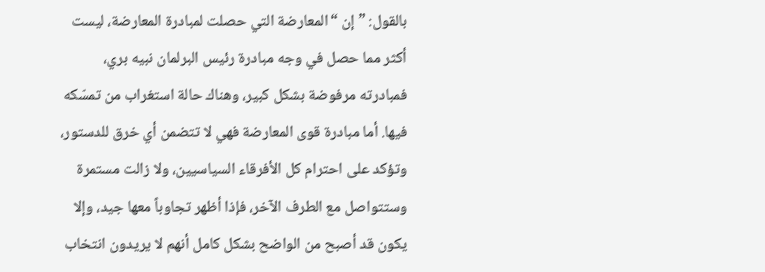بالقول: ” إن “المعارضة التي حصلت لمبادرة المعارضة، ليست أكثر مما حصل في وجه مبادرة رئيس البرلمان نبيه بري، فمبادرته مرفوضة بشكل كبير، وهناك حالة استغراب من تمسّكه فيها. أما مبادرة قوى المعارضة فهي لا تتضمن أي خرق للدستور، وتؤكد على احترام كل الأفرقاء السياسيين، ولا زالت مستمرة وستتواصل مع الطرف الآخر، فإذا أظهر تجاوباً معها جيد، وإلا يكون قد أصبح من الواضح بشكل كامل أنهم لا يريدون انتخاب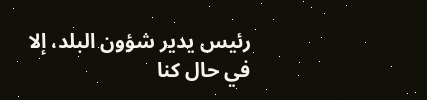رئيس يدير شؤون البلد، إلا في حال كنا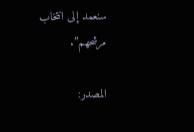سنعمد إلى انتخاب مرشحهم”.

المصدر: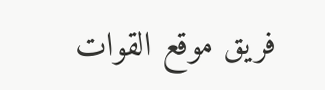فريق موقع القوات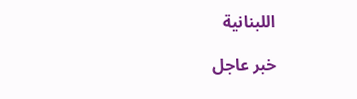اللبنانية

خبر عاجل